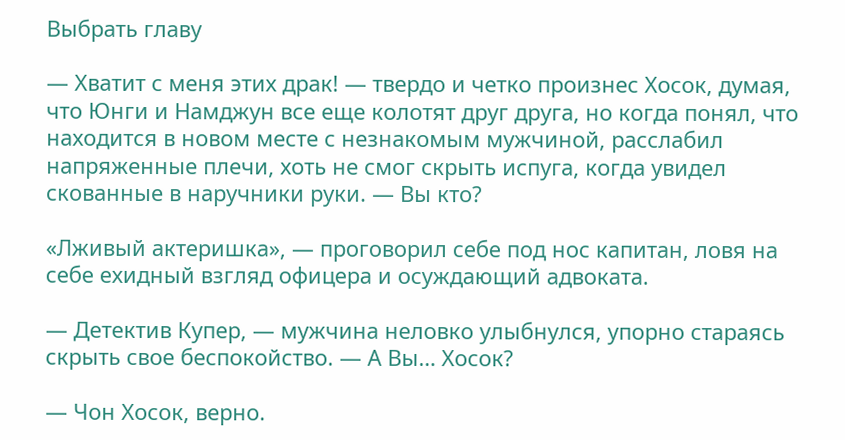Выбрать главу

— Хватит с меня этих драк! — твердо и четко произнес Хосок, думая, что Юнги и Намджун все еще колотят друг друга, но когда понял, что находится в новом месте с незнакомым мужчиной, расслабил напряженные плечи, хоть не смог скрыть испуга, когда увидел скованные в наручники руки. — Вы кто?

«Лживый актеришка», — проговорил себе под нос капитан, ловя на себе ехидный взгляд офицера и осуждающий адвоката.

— Детектив Купер, — мужчина неловко улыбнулся, упорно стараясь скрыть свое беспокойство. — А Вы… Хосок?

— Чон Хосок, верно.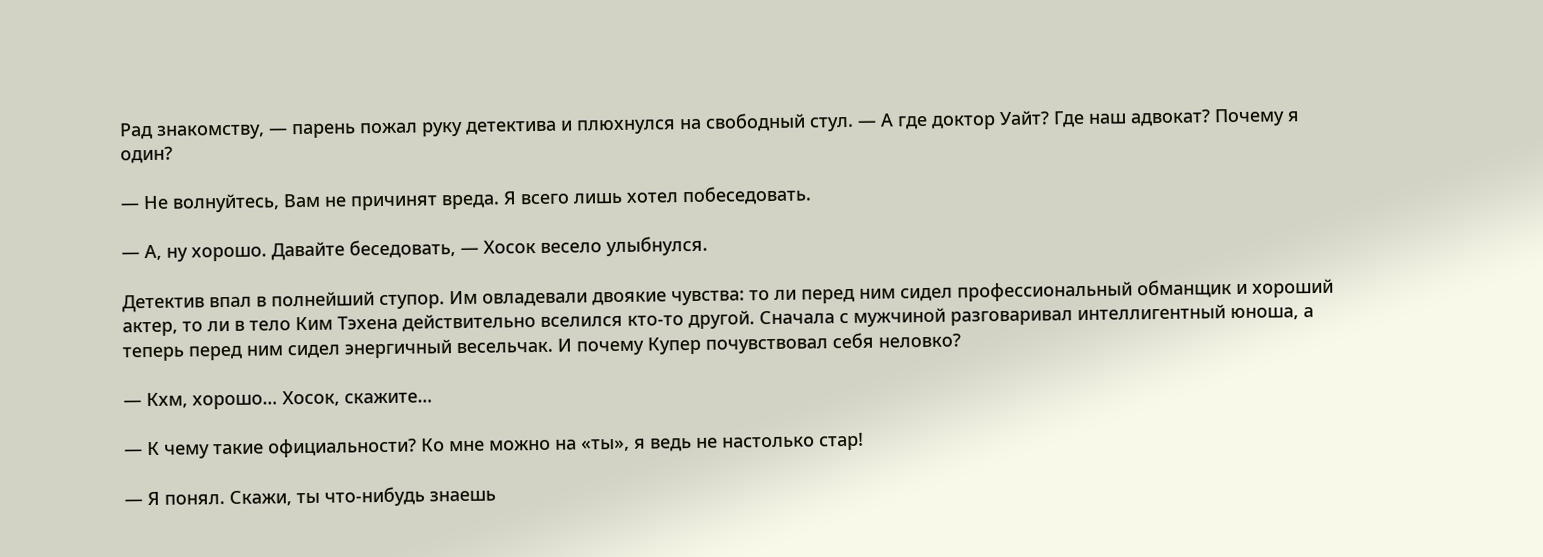Рад знакомству, — парень пожал руку детектива и плюхнулся на свободный стул. — А где доктор Уайт? Где наш адвокат? Почему я один?

— Не волнуйтесь, Вам не причинят вреда. Я всего лишь хотел побеседовать.

— А, ну хорошо. Давайте беседовать, — Хосок весело улыбнулся.

Детектив впал в полнейший ступор. Им овладевали двоякие чувства: то ли перед ним сидел профессиональный обманщик и хороший актер, то ли в тело Ким Тэхена действительно вселился кто-то другой. Сначала с мужчиной разговаривал интеллигентный юноша, а теперь перед ним сидел энергичный весельчак. И почему Купер почувствовал себя неловко?

— Кхм, хорошо… Хосок, скажите…

— К чему такие официальности? Ко мне можно на «ты», я ведь не настолько стар!

— Я понял. Скажи, ты что-нибудь знаешь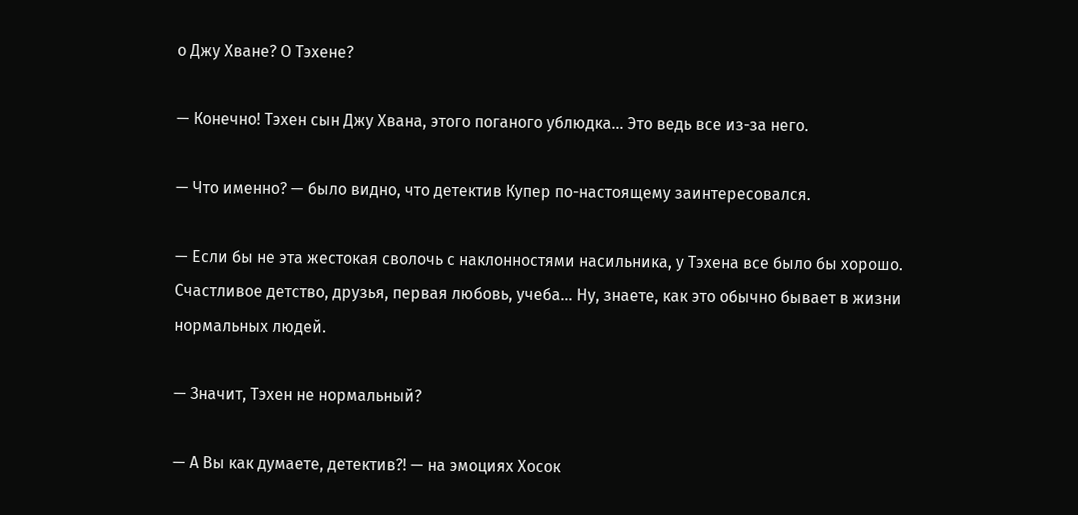о Джу Хване? О Тэхене?

— Конечно! Тэхен сын Джу Хвана, этого поганого ублюдка… Это ведь все из-за него.

— Что именно? — было видно, что детектив Купер по-настоящему заинтересовался.

— Если бы не эта жестокая сволочь с наклонностями насильника, у Тэхена все было бы хорошо. Счастливое детство, друзья, первая любовь, учеба… Ну, знаете, как это обычно бывает в жизни нормальных людей.

— Значит, Тэхен не нормальный?

— А Вы как думаете, детектив?! — на эмоциях Хосок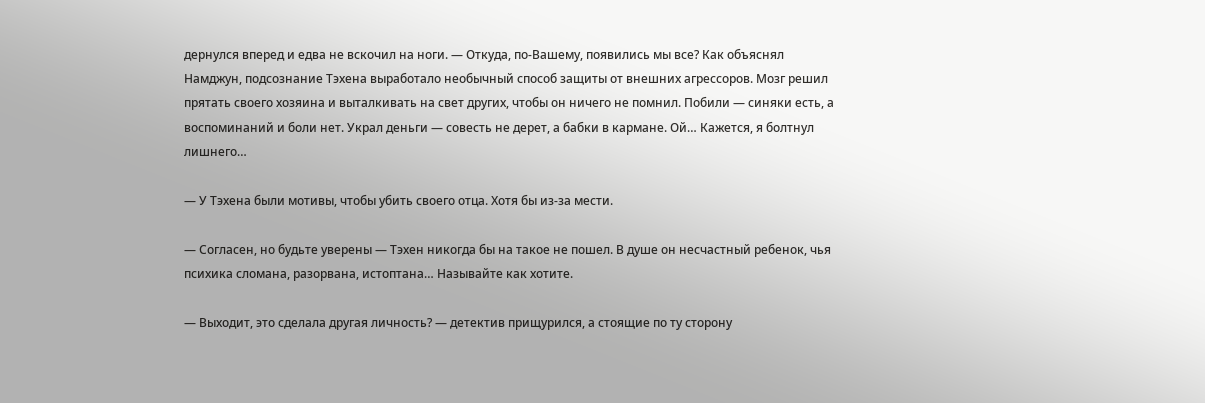дернулся вперед и едва не вскочил на ноги. — Откуда, по-Вашему, появились мы все? Как объяснял Намджун, подсознание Тэхена выработало необычный способ защиты от внешних агрессоров. Мозг решил прятать своего хозяина и выталкивать на свет других, чтобы он ничего не помнил. Побили — синяки есть, а воспоминаний и боли нет. Украл деньги — совесть не дерет, а бабки в кармане. Ой… Кажется, я болтнул лишнего…

— У Тэхена были мотивы, чтобы убить своего отца. Хотя бы из-за мести.

— Согласен, но будьте уверены — Тэхен никогда бы на такое не пошел. В душе он несчастный ребенок, чья психика сломана, разорвана, истоптана… Называйте как хотите.

— Выходит, это сделала другая личность? — детектив прищурился, а стоящие по ту сторону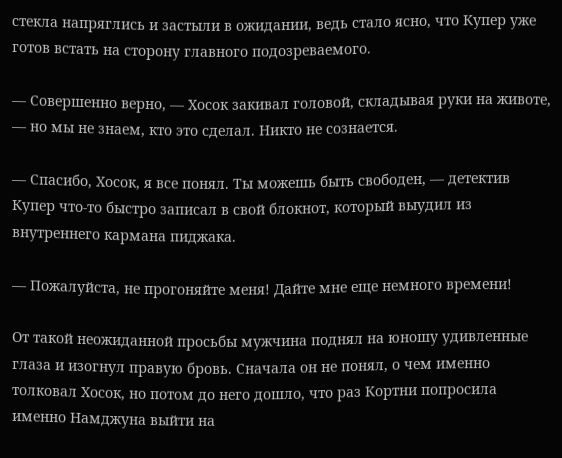стекла напряглись и застыли в ожидании, ведь стало ясно, что Купер уже готов встать на сторону главного подозреваемого.

— Совершенно верно, — Хосок закивал головой, складывая руки на животе, — но мы не знаем, кто это сделал. Никто не сознается.

— Спасибо, Хосок, я все понял. Ты можешь быть свободен, — детектив Купер что-то быстро записал в свой блокнот, который выудил из внутреннего кармана пиджака.

— Пожалуйста, не прогоняйте меня! Дайте мне еще немного времени!

От такой неожиданной просьбы мужчина поднял на юношу удивленные глаза и изогнул правую бровь. Сначала он не понял, о чем именно толковал Хосок, но потом до него дошло, что раз Кортни попросила именно Намджуна выйти на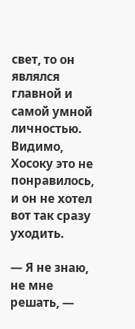свет, то он являлся главной и самой умной личностью. Видимо, Хосоку это не понравилось, и он не хотел вот так сразу уходить.

— Я не знаю, не мне решать, —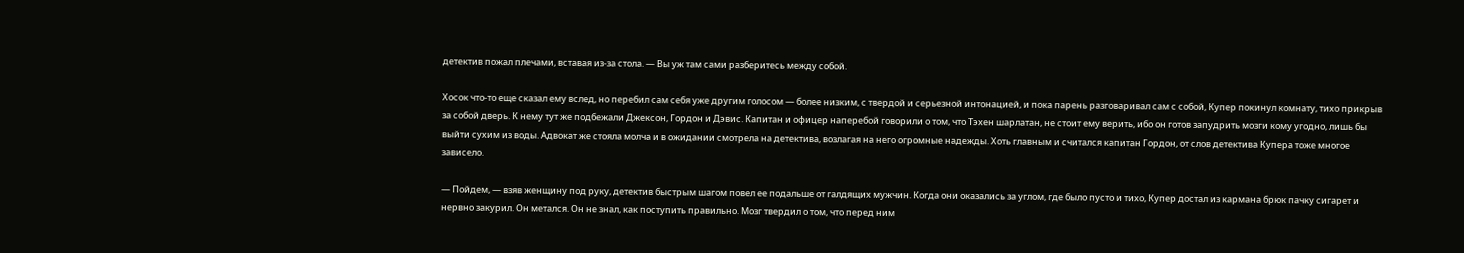детектив пожал плечами, вставая из-за стола. — Вы уж там сами разберитесь между собой.

Хосок что-то еще сказал ему вслед, но перебил сам себя уже другим голосом — более низким, с твердой и серьезной интонацией, и пока парень разговаривал сам с собой, Купер покинул комнату, тихо прикрыв за собой дверь. К нему тут же подбежали Джексон, Гордон и Дэвис. Капитан и офицер наперебой говорили о том, что Тэхен шарлатан, не стоит ему верить, ибо он готов запудрить мозги кому угодно, лишь бы выйти сухим из воды. Адвокат же стояла молча и в ожидании смотрела на детектива, возлагая на него огромные надежды. Хоть главным и считался капитан Гордон, от слов детектива Купера тоже многое зависело.

— Пойдем, — взяв женщину под руку, детектив быстрым шагом повел ее подальше от галдящих мужчин. Когда они оказались за углом, где было пусто и тихо, Купер достал из кармана брюк пачку сигарет и нервно закурил. Он метался. Он не знал, как поступить правильно. Мозг твердил о том, что перед ним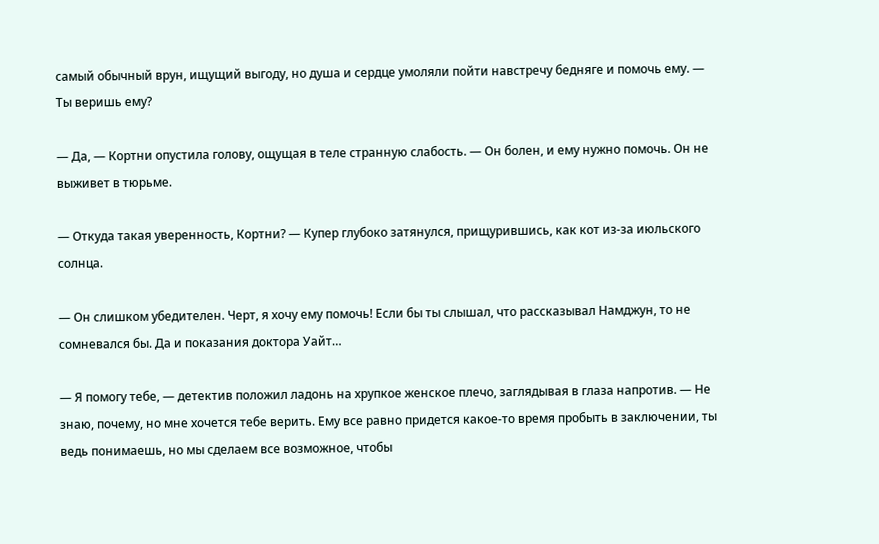самый обычный врун, ищущий выгоду, но душа и сердце умоляли пойти навстречу бедняге и помочь ему. — Ты веришь ему?

— Да, — Кортни опустила голову, ощущая в теле странную слабость. — Он болен, и ему нужно помочь. Он не выживет в тюрьме.

— Откуда такая уверенность, Кортни? — Купер глубоко затянулся, прищурившись, как кот из-за июльского солнца.

— Он слишком убедителен. Черт, я хочу ему помочь! Если бы ты слышал, что рассказывал Намджун, то не сомневался бы. Да и показания доктора Уайт…

— Я помогу тебе, — детектив положил ладонь на хрупкое женское плечо, заглядывая в глаза напротив. — Не знаю, почему, но мне хочется тебе верить. Ему все равно придется какое-то время пробыть в заключении, ты ведь понимаешь, но мы сделаем все возможное, чтобы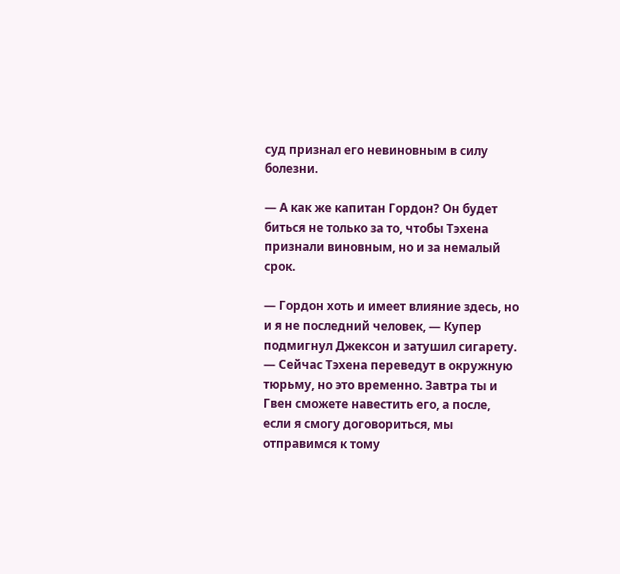суд признал его невиновным в силу болезни.

— А как же капитан Гордон? Он будет биться не только за то, чтобы Тэхена признали виновным, но и за немалый срок.

— Гордон хоть и имеет влияние здесь, но и я не последний человек, — Купер подмигнул Джексон и затушил сигарету. — Сейчас Тэхена переведут в окружную тюрьму, но это временно. Завтра ты и Гвен сможете навестить его, а после, если я смогу договориться, мы отправимся к тому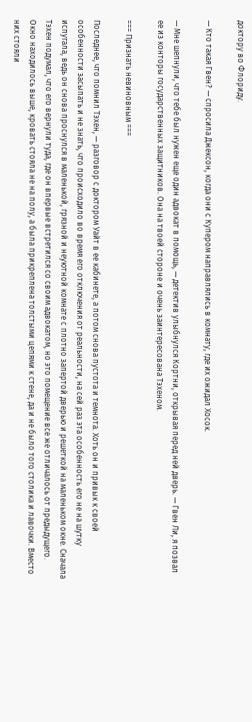доктору во Флориду.

— Кто такая Гвен? — спросила Джексон, когда они с Купером направлялись в комнату, где их ожидал Хосок.

— Мне шепнули, что тебе был нужен еще один адвокат в помощь, — детектив улыбнулся Кортни, открывая перед ней дверь. — Гвен Ли, я позвал ее из конторы государственных защитников. Она на твоей стороне и очень заинтересована Тэхеном.

=== Признать невиновным ===

Последнее, что помнил Тэхен, — разговор с доктором Уайт в ее кабинете, а потом снова пустота и темнота. Хоть он и привык к своей особенности засыпать и не знать, что происходило во время его отключения от реальности, на сей раз эта особенность его не на шутку испугала, ведь он снова проснулся в маленькой, грязной и неуютной комнате с плотно запертой дверью и решеткой на маленьком окне. Сначала Тэхен подумал, что его вернули туда, где он впервые встретился со своим адвокатом, но это помещение все же отличалось от предыдущего. Окно находилось выше, кровать стояла не на полу, а была прикреплена толстыми цепями к стене, да и не было того столика и лавочки. Вместо них стояли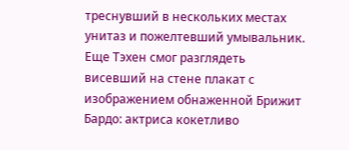треснувший в нескольких местах унитаз и пожелтевший умывальник. Еще Тэхен смог разглядеть висевший на стене плакат с изображением обнаженной Брижит Бардо: актриса кокетливо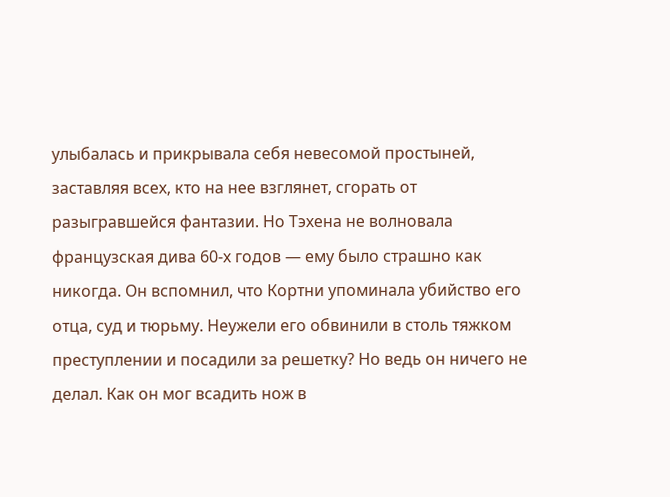улыбалась и прикрывала себя невесомой простыней, заставляя всех, кто на нее взглянет, сгорать от разыгравшейся фантазии. Но Тэхена не волновала французская дива 60-х годов — ему было страшно как никогда. Он вспомнил, что Кортни упоминала убийство его отца, суд и тюрьму. Неужели его обвинили в столь тяжком преступлении и посадили за решетку? Но ведь он ничего не делал. Как он мог всадить нож в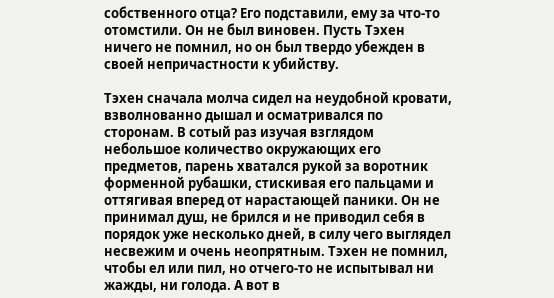собственного отца? Его подставили, ему за что-то отомстили. Он не был виновен. Пусть Тэхен ничего не помнил, но он был твердо убежден в своей непричастности к убийству.

Тэхен сначала молча сидел на неудобной кровати, взволнованно дышал и осматривался по сторонам. В сотый раз изучая взглядом небольшое количество окружающих его предметов, парень хватался рукой за воротник форменной рубашки, стискивая его пальцами и оттягивая вперед от нарастающей паники. Он не принимал душ, не брился и не приводил себя в порядок уже несколько дней, в силу чего выглядел несвежим и очень неопрятным. Тэхен не помнил, чтобы ел или пил, но отчего-то не испытывал ни жажды, ни голода. А вот в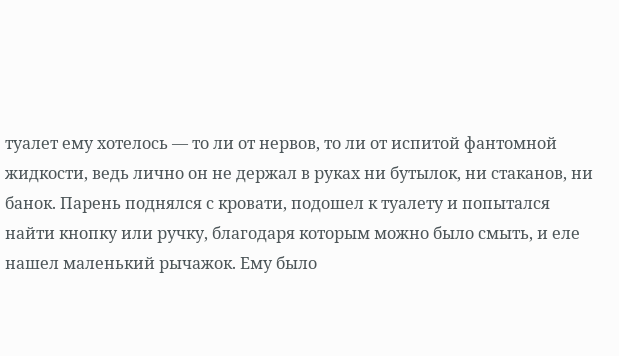туалет ему хотелось — то ли от нервов, то ли от испитой фантомной жидкости, ведь лично он не держал в руках ни бутылок, ни стаканов, ни банок. Парень поднялся с кровати, подошел к туалету и попытался найти кнопку или ручку, благодаря которым можно было смыть, и еле нашел маленький рычажок. Ему было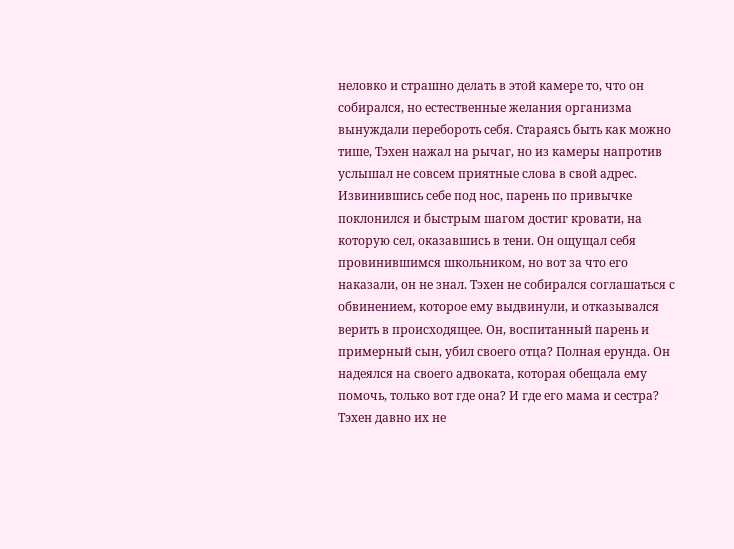неловко и страшно делать в этой камере то, что он собирался, но естественные желания организма вынуждали перебороть себя. Стараясь быть как можно тише, Тэхен нажал на рычаг, но из камеры напротив услышал не совсем приятные слова в свой адрес. Извинившись себе под нос, парень по привычке поклонился и быстрым шагом достиг кровати, на которую сел, оказавшись в тени. Он ощущал себя провинившимся школьником, но вот за что его наказали, он не знал. Тэхен не собирался соглашаться с обвинением, которое ему выдвинули, и отказывался верить в происходящее. Он, воспитанный парень и примерный сын, убил своего отца? Полная ерунда. Он надеялся на своего адвоката, которая обещала ему помочь, только вот где она? И где его мама и сестра? Тэхен давно их не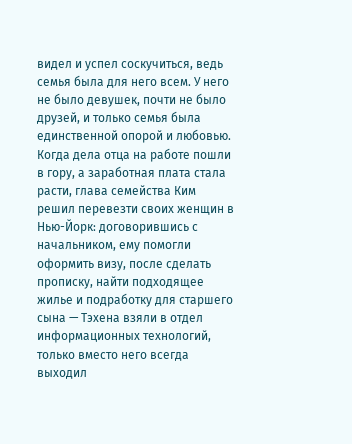видел и успел соскучиться, ведь семья была для него всем. У него не было девушек, почти не было друзей, и только семья была единственной опорой и любовью. Когда дела отца на работе пошли в гору, а заработная плата стала расти, глава семейства Ким решил перевезти своих женщин в Нью-Йорк: договорившись с начальником, ему помогли оформить визу, после сделать прописку, найти подходящее жилье и подработку для старшего сына — Тэхена взяли в отдел информационных технологий, только вместо него всегда выходил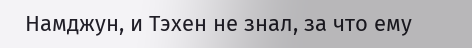Намджун, и Тэхен не знал, за что ему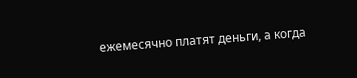ежемесячно платят деньги, а когда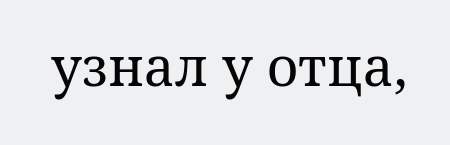узнал у отца,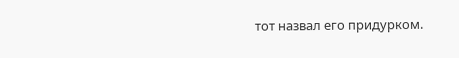тот назвал его придурком.